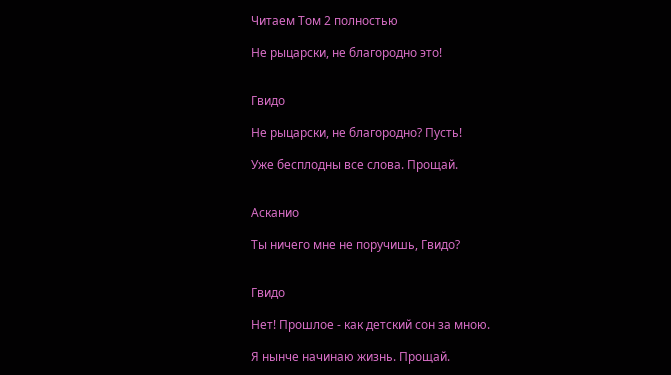Читаем Том 2 полностью

Не рыцарски, не благородно это!


Гвидо

Не рыцарски, не благородно? Пусть!

Уже бесплодны все слова. Прощай.


Асканио

Ты ничего мне не поручишь, Гвидо?


Гвидо

Нет! Прошлое - как детский сон за мною.

Я нынче начинаю жизнь. Прощай.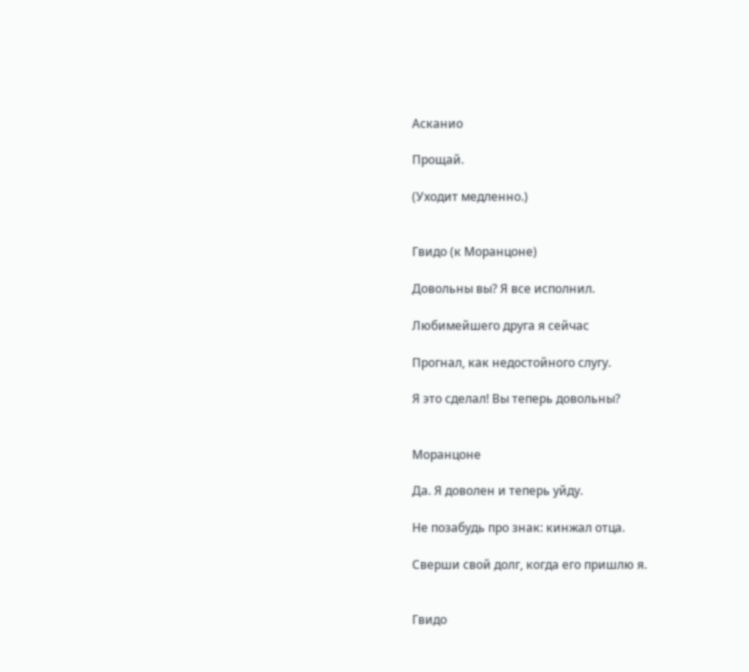Асканио

Прощай.

(Уходит медленно.)


Гвидо (к Моранцоне)

Довольны вы? Я все исполнил.

Любимейшего друга я сейчас

Прогнал, как недостойного слугу.

Я это сделал! Вы теперь довольны?


Моранцоне

Да. Я доволен и теперь уйду.

Не позабудь про знак: кинжал отца.

Сверши свой долг, когда его пришлю я.


Гвидо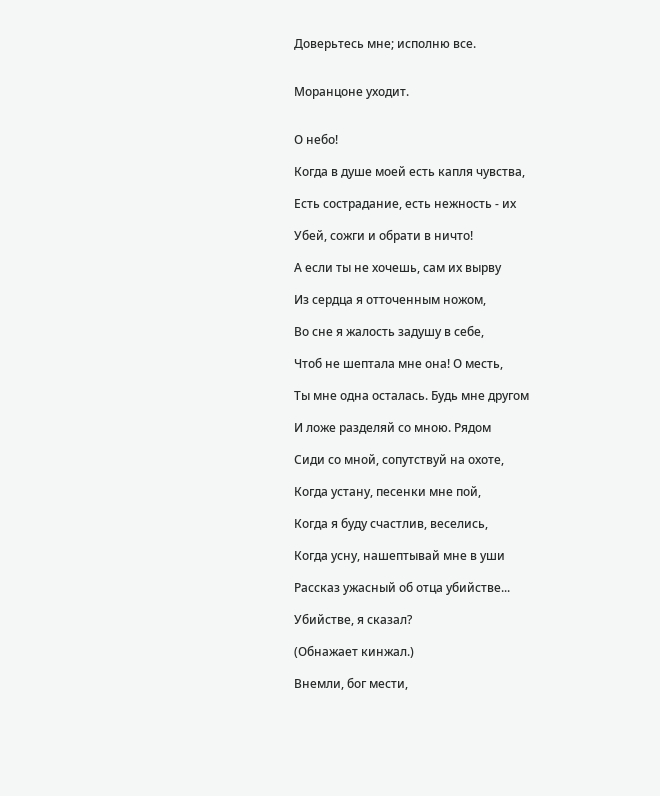Доверьтесь мне; исполню все.


Моранцоне уходит.


О небо!

Когда в душе моей есть капля чувства,

Есть сострадание, есть нежность - их

Убей, сожги и обрати в ничто!

А если ты не хочешь, сам их вырву

Из сердца я отточенным ножом,

Во сне я жалость задушу в себе,

Чтоб не шептала мне она! О месть,

Ты мне одна осталась. Будь мне другом

И ложе разделяй со мною. Рядом

Сиди со мной, сопутствуй на охоте,

Когда устану, песенки мне пой,

Когда я буду счастлив, веселись,

Когда усну, нашептывай мне в уши

Рассказ ужасный об отца убийстве...

Убийстве, я сказал?

(Обнажает кинжал.)

Внемли, бог мести,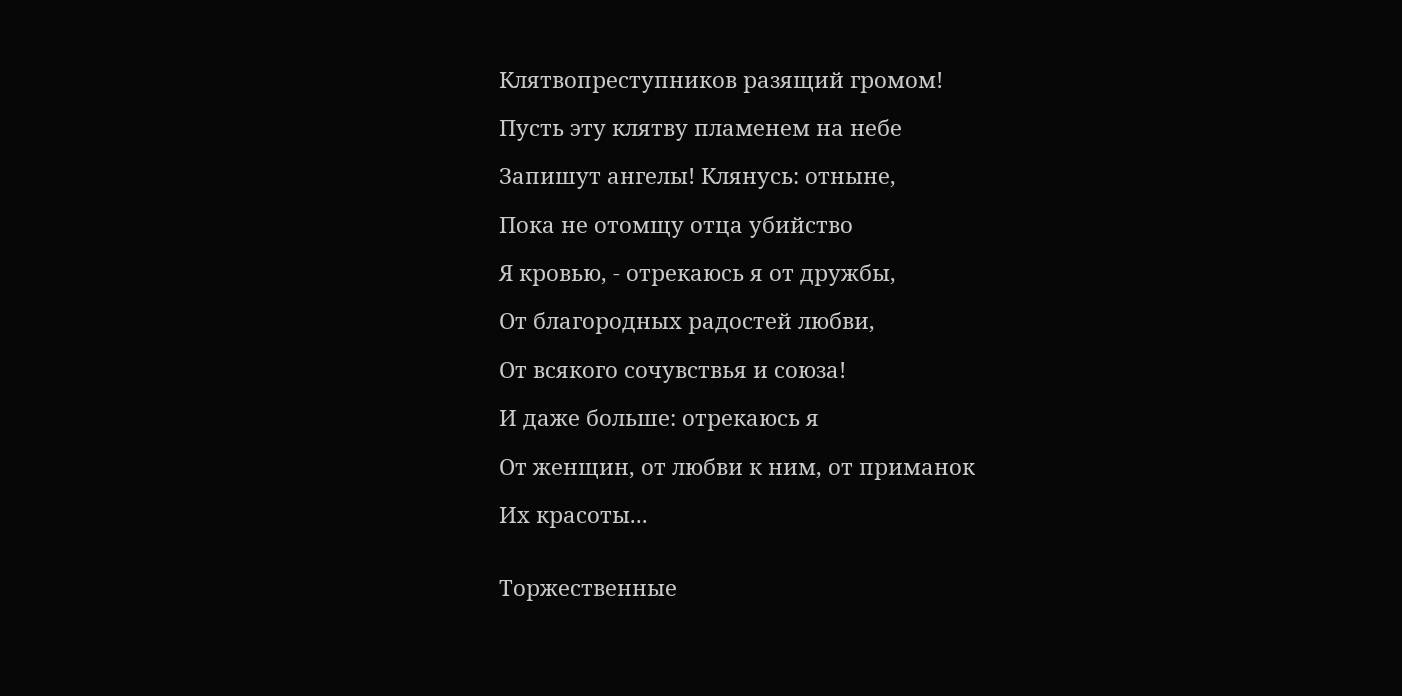Клятвопреступников разящий громом!

Пусть эту клятву пламенем на небе

Запишут ангелы! Клянусь: отныне,

Пока не отомщу отца убийство

Я кровью, - отрекаюсь я от дружбы,

От благородных радостей любви,

От всякого сочувствья и союза!

И даже больше: отрекаюсь я

От женщин, от любви к ним, от приманок

Их красоты...


Торжественные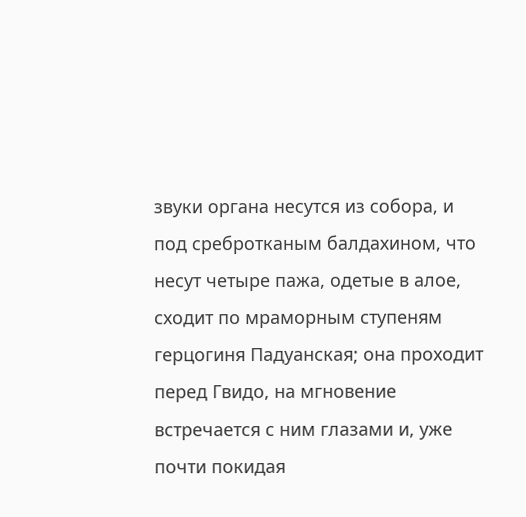звуки органа несутся из собора, и под сребротканым балдахином, что несут четыре пажа, одетые в алое, сходит по мраморным ступеням герцогиня Падуанская; она проходит перед Гвидо, на мгновение встречается с ним глазами и, уже почти покидая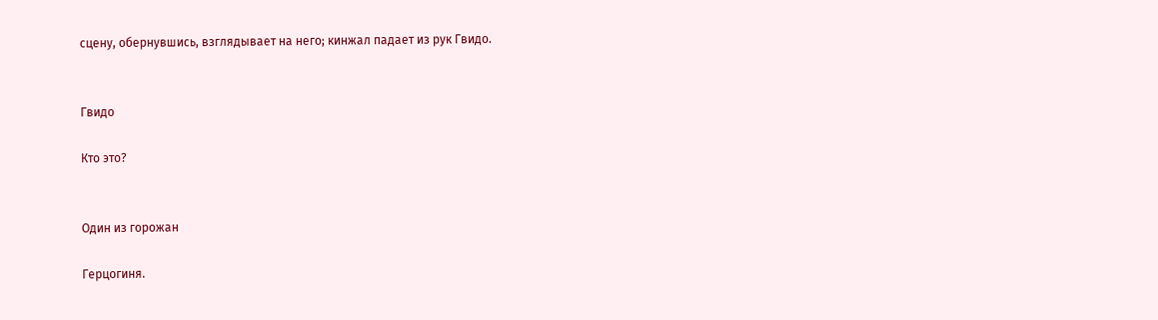сцену, обернувшись, взглядывает на него; кинжал падает из рук Гвидо.


Гвидо

Кто это?


Один из горожан

Герцогиня.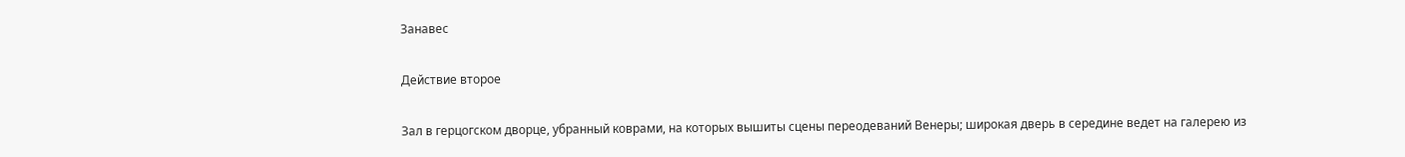Занавес

Действие второе

Зал в герцогском дворце, убранный коврами, на которых вышиты сцены переодеваний Венеры; широкая дверь в середине ведет на галерею из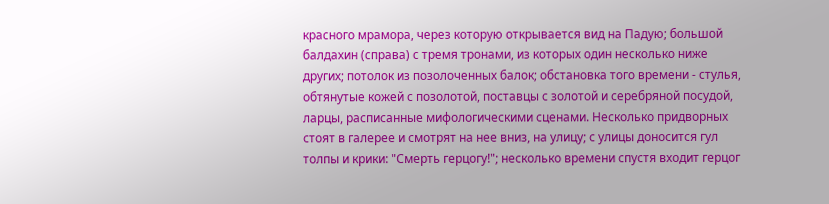красного мрамора, через которую открывается вид на Падую; большой балдахин (справа) с тремя тронами, из которых один несколько ниже других; потолок из позолоченных балок; обстановка того времени - стулья, обтянутые кожей с позолотой, поставцы с золотой и серебряной посудой, ларцы, расписанные мифологическими сценами. Несколько придворных стоят в галерее и смотрят на нее вниз, на улицу; с улицы доносится гул толпы и крики: "Смерть герцогу!"; несколько времени спустя входит герцог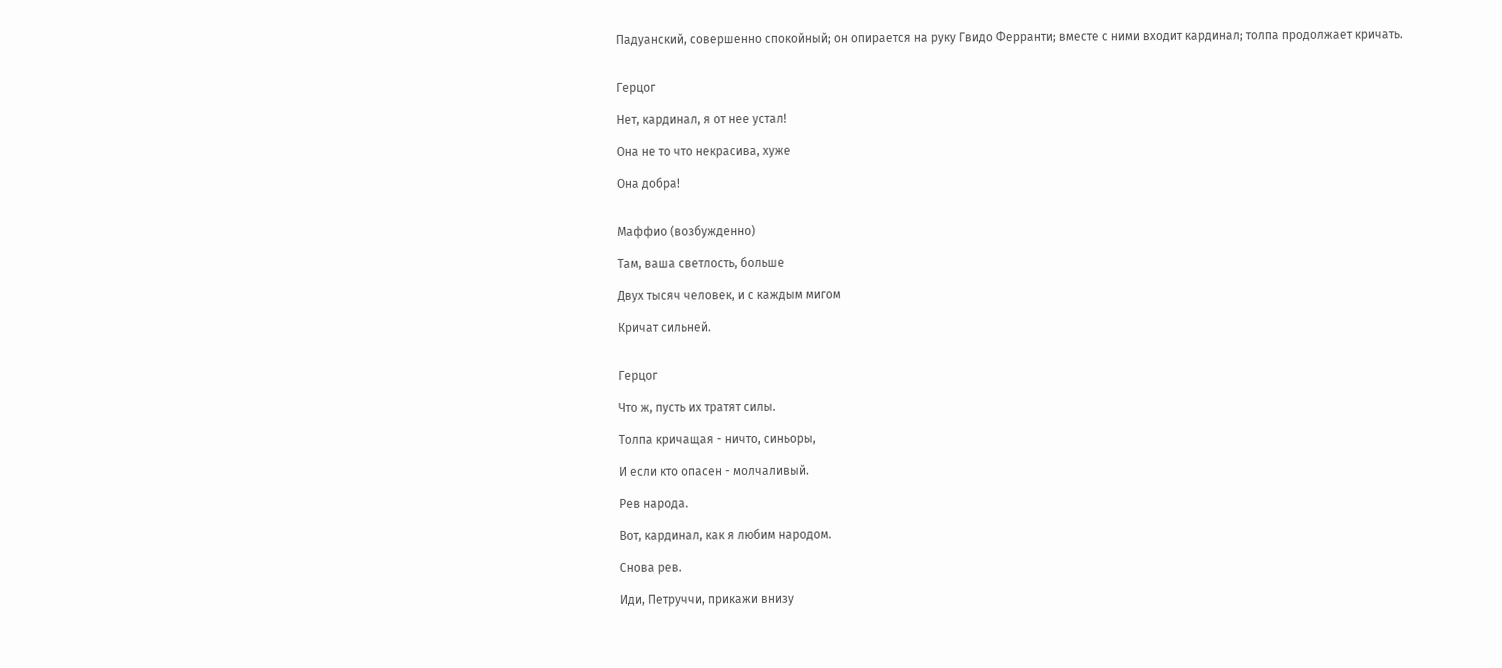Падуанский, совершенно спокойный; он опирается на руку Гвидо Ферранти; вместе с ними входит кардинал; толпа продолжает кричать.


Герцог

Нет, кардинал, я от нее устал!

Она не то что некрасива, хуже

Она добра!


Maффио (возбужденно)

Там, ваша светлость, больше

Двух тысяч человек, и с каждым мигом

Кричат сильней.


Герцог

Что ж, пусть их тратят силы.

Толпа кричащая - ничто, синьоры,

И если кто опасен - молчаливый.

Рев народа.

Вот, кардинал, как я любим народом.

Снова рев.

Иди, Петруччи, прикажи внизу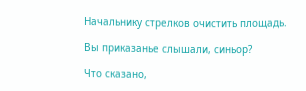Начальнику стрелков очистить площадь.

Вы приказанье слышали, синьор?

Что сказано,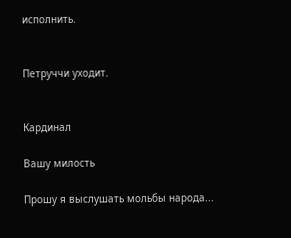исполнить.


Петруччи уходит.


Кардинал

Вашу милость

Прошу я выслушать мольбы народа...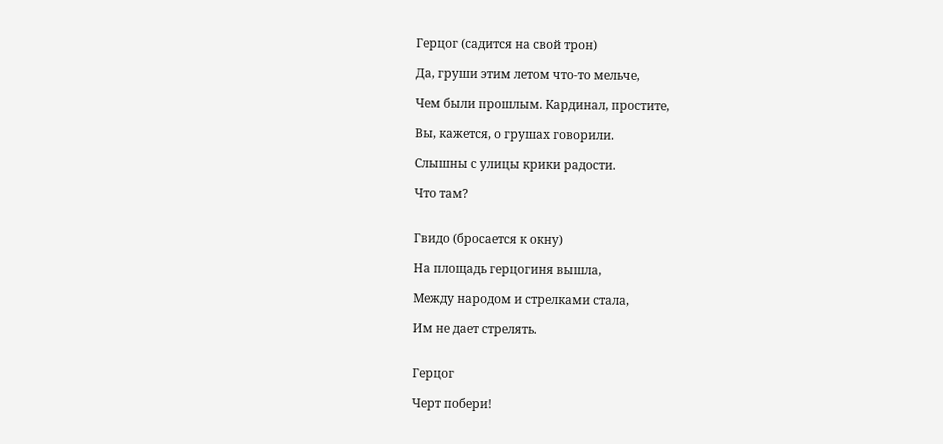Герцог (садится на свой трон)

Да, груши этим летом что-то мельче,

Чем были прошлым. Кардинал, простите,

Вы, кажется, о грушах говорили.

Слышны с улицы крики радости.

Что там?


Гвидо (бросается к окну)

На площадь герцогиня вышла,

Между народом и стрелками стала,

Им не дает стрелять.


Герцог

Черт побери!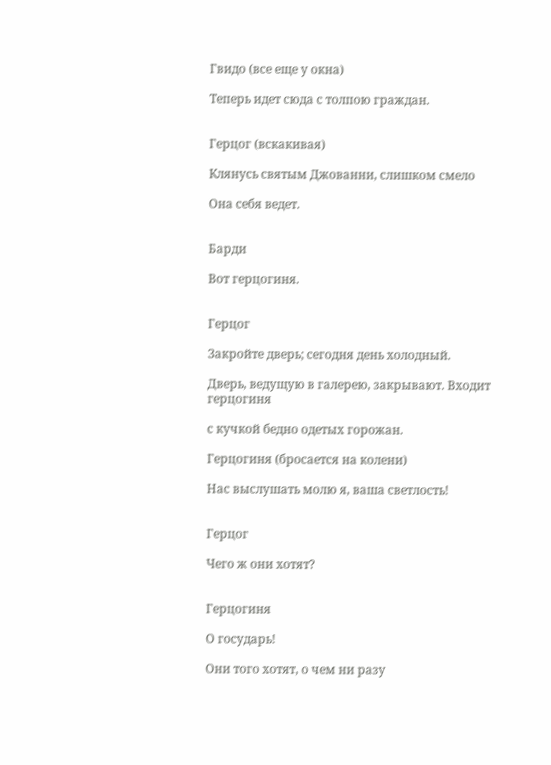Гвидо (все еще у окна)

Теперь идет сюда с толпою граждан.


Герцог (вскакивая)

Клянусь святым Джованни, слишком смело

Она себя ведет.


Барди

Вот герцогиня.


Герцог

Закройте дверь; сегодня день холодный.

Дверь, ведущую в галерею, закрывают. Входит герцогиня

с кучкой бедно одетых горожан.

Герцогиня (бросается на колени)

Нас выслушать молю я, ваша светлость!


Герцог

Чего ж они хотят?


Герцогиня

О государь!

Они того хотят, о чем ни разу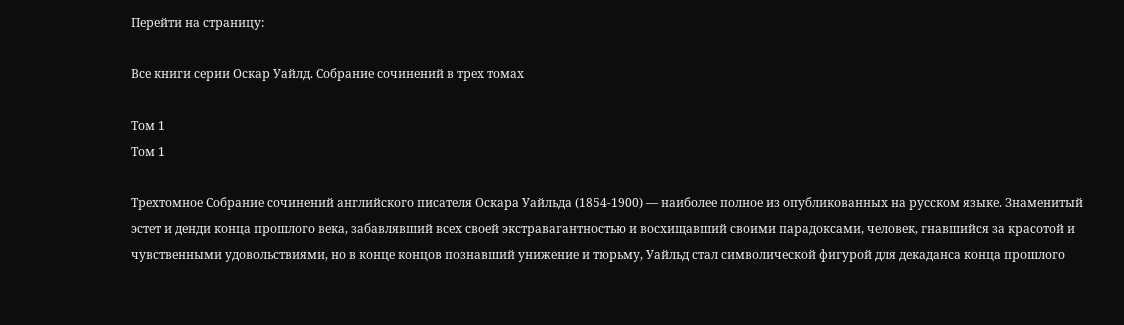Перейти на страницу:

Все книги серии Оскар Уайлд. Собрание сочинений в трех томах

Том 1
Том 1

Трехтомное Собрание сочинений английского писателя Оскара Уайльда (1854-1900) — наиболее полное из опубликованных на русском языке. Знаменитый эстет и денди конца прошлого века, забавлявший всех своей экстравагантностью и восхищавший своими парадоксами, человек, гнавшийся за красотой и чувственными удовольствиями, но в конце концов познавший унижение и тюрьму, Уайльд стал символической фигурой для декаданса конца прошлого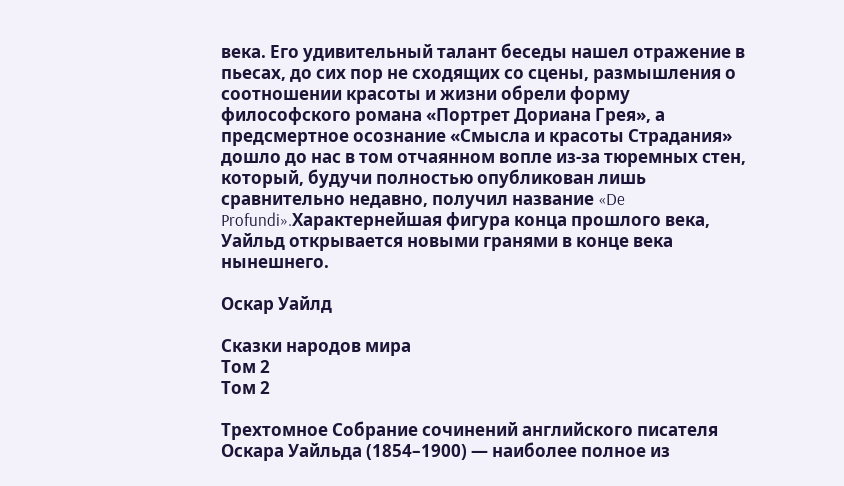века. Его удивительный талант беседы нашел отражение в пьесах, до сих пор не сходящих со сцены, размышления о соотношении красоты и жизни обрели форму философского романа «Портрет Дориана Грея», а предсмертное осознание «Смысла и красоты Страдания» дошло до нас в том отчаянном вопле из-за тюремных стен, который, будучи полностью опубликован лишь сравнительно недавно, получил название «De Profundi».Характернейшая фигура конца прошлого века, Уайльд открывается новыми гранями в конце века нынешнего.

Оскар Уайлд

Сказки народов мира
Том 2
Том 2

Трехтомное Собрание сочинений английского писателя Оскара Уайльда (1854–1900) — наиболее полное из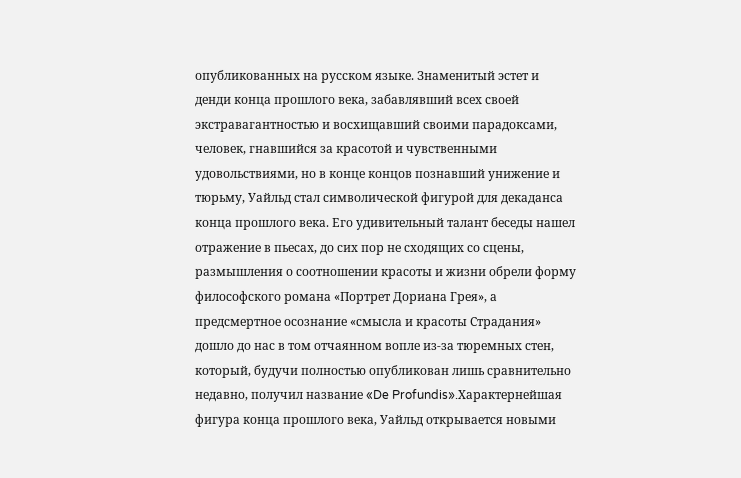опубликованных на русском языке. Знаменитый эстет и денди конца прошлого века, забавлявший всех своей экстравагантностью и восхищавший своими парадоксами, человек, гнавшийся за красотой и чувственными удовольствиями, но в конце концов познавший унижение и тюрьму, Уайльд стал символической фигурой для декаданса конца прошлого века. Его удивительный талант беседы нашел отражение в пьесах, до сих пор не сходящих со сцены, размышления о соотношении красоты и жизни обрели форму философского романа «Портрет Дориана Грея», а предсмертное осознание «смысла и красоты Страдания» дошло до нас в том отчаянном вопле из-за тюремных стен, который, будучи полностью опубликован лишь сравнительно недавно, получил название «De Profundis».Характернейшая фигура конца прошлого века, Уайльд открывается новыми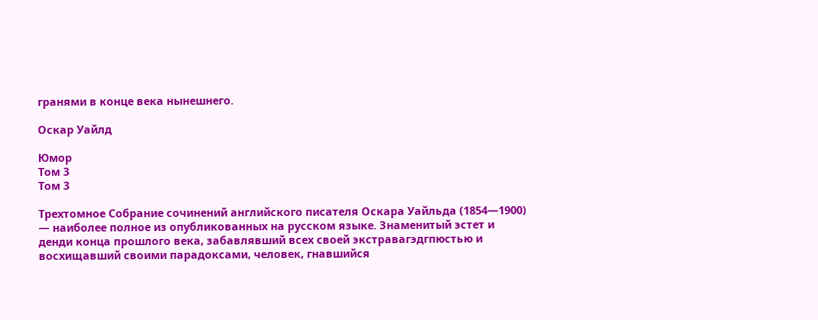гранями в конце века нынешнего.

Оскар Уайлд

Юмор
Том 3
Том 3

Трехтомное Собрание сочинений английского писателя Оскара Уайльда (1854—1900) — наиболее полное из опубликованных на русском языке. Знаменитый эстет и денди конца прошлого века, забавлявший всех своей экстравагэдгпюстью и восхищавший своими парадоксами, человек, гнавшийся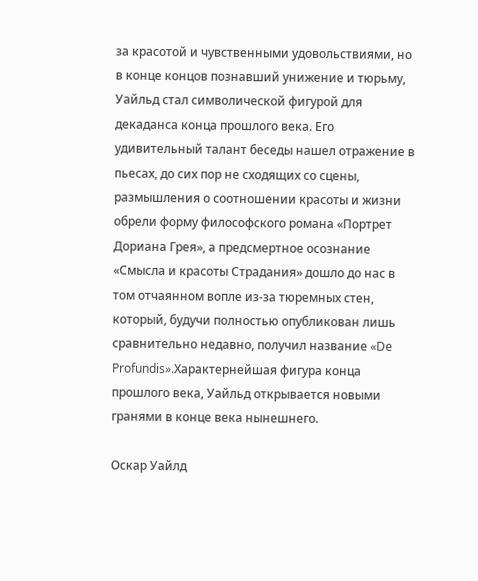за красотой и чувственными удовольствиями, но в конце концов познавший унижение и тюрьму, Уайльд стал символической фигурой для декаданса конца прошлого века. Его удивительный талант беседы нашел отражение в пьесах, до сих пор не сходящих со сцены, размышления о соотношении красоты и жизни обрели форму философского романа «Портрет Дориана Грея», а предсмертное осознание «Смысла и красоты Страдания» дошло до нас в том отчаянном вопле из-за тюремных стен, который, будучи полностью опубликован лишь сравнительно недавно, получил название «De Profundis».Характернейшая фигура конца прошлого века, Уайльд открывается новыми гранями в конце века нынешнего.

Оскар Уайлд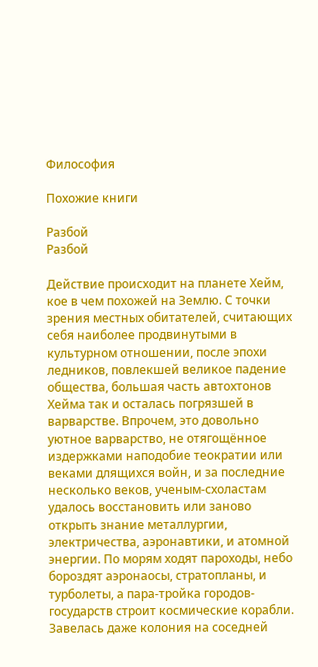Философия

Похожие книги

Разбой
Разбой

Действие происходит на планете Хейм, кое в чем похожей на Землю. С точки зрения местных обитателей, считающих себя наиболее продвинутыми в культурном отношении, после эпохи ледников, повлекшей великое падение общества, большая часть автохтонов Хейма так и осталась погрязшей в варварстве. Впрочем, это довольно уютное варварство, не отягощённое издержками наподобие теократии или веками длящихся войн, и за последние несколько веков, ученым-схоластам удалось восстановить или заново открыть знание металлургии, электричества, аэронавтики, и атомной энергии. По морям ходят пароходы, небо бороздят аэронаосы, стратопланы, и турболеты, а пара-тройка городов-государств строит космические корабли. Завелась даже колония на соседней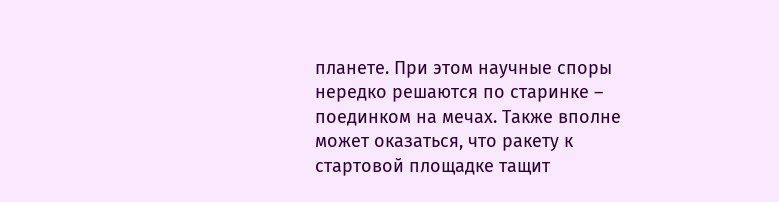планете. При этом научные споры нередко решаются по старинке – поединком на мечах. Также вполне может оказаться, что ракету к стартовой площадке тащит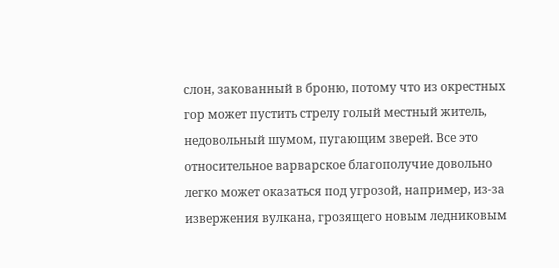слон, закованный в броню, потому что из окрестных гор может пустить стрелу голый местный житель, недовольный шумом, пугающим зверей. Все это относительное варварское благополучие довольно легко может оказаться под угрозой, например, из-за извержения вулкана, грозящего новым ледниковым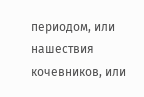периодом, или нашествия кочевников, или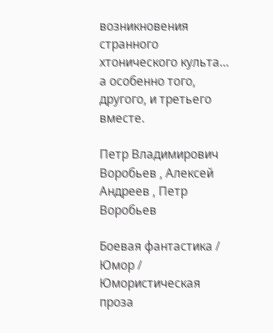возникновения странного хтонического культа… а особенно того, другого, и третьего вместе.

Петр Владимирович Воробьев , Алексей Андреев , Петр Воробьев

Боевая фантастика / Юмор / Юмористическая проза